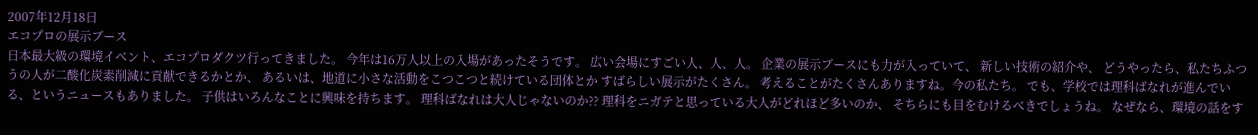2007年12月18日
エコプロの展示ブース
日本最大級の環境イベント、エコプロダクツ行ってきました。 今年は16万人以上の入場があったそうです。 広い会場にすごい人、人、人。 企業の展示ブースにも力が入っていて、 新しい技術の紹介や、 どうやったら、私たちふつうの人が二酸化炭素削減に貢献できるかとか、 あるいは、地道に小さな活動をこつこつと続けている団体とか すばらしい展示がたくさん。 考えることがたくさんありますね。今の私たち。 でも、学校では理科ばなれが進んでいる、というニュースもありました。 子供はいろんなことに興味を持ちます。 理科ばなれは大人じゃないのか?? 理科をニガテと思っている大人がどれほど多いのか、 そちらにも目をむけるべきでしょうね。 なぜなら、環境の話をす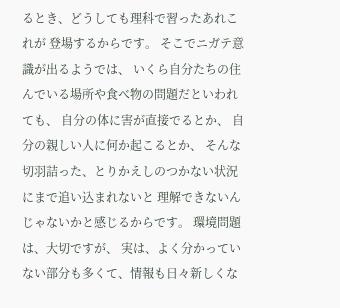るとき、どうしても理科で習ったあれこれが 登場するからです。 そこでニガテ意識が出るようでは、 いくら自分たちの住んでいる場所や食べ物の問題だといわれても、 自分の体に害が直接でるとか、 自分の親しい人に何か起こるとか、 そんな切羽詰った、とりかえしのつかない状況にまで追い込まれないと 理解できないんじゃないかと感じるからです。 環境問題は、大切ですが、 実は、よく分かっていない部分も多くて、情報も日々新しくな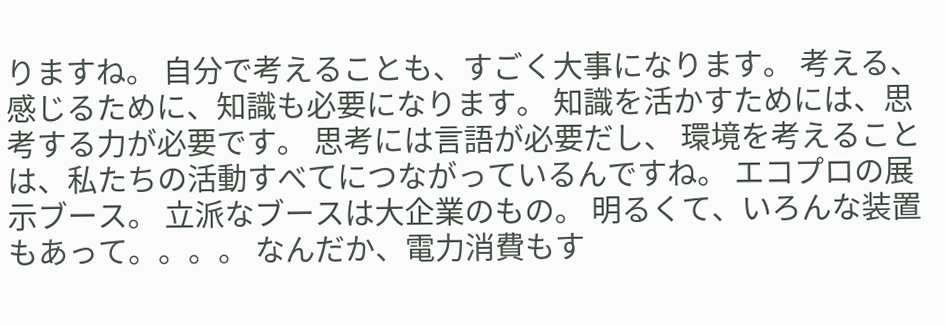りますね。 自分で考えることも、すごく大事になります。 考える、感じるために、知識も必要になります。 知識を活かすためには、思考する力が必要です。 思考には言語が必要だし、 環境を考えることは、私たちの活動すべてにつながっているんですね。 エコプロの展示ブース。 立派なブースは大企業のもの。 明るくて、いろんな装置もあって。。。。 なんだか、電力消費もす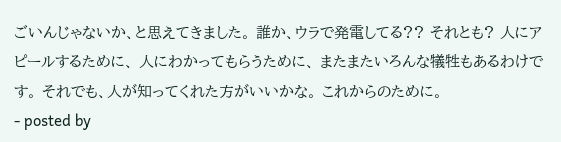ごいんじゃないか、と思えてきました。 誰か、ウラで発電してる?? それとも? 人にアピールするために、 人にわかってもらうために、 またまたいろんな犠牲もあるわけです。 それでも、人が知ってくれた方がいいかな。 これからのために。
- posted by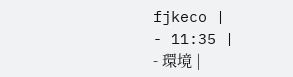fjkeco |
- 11:35 |
- 環境 |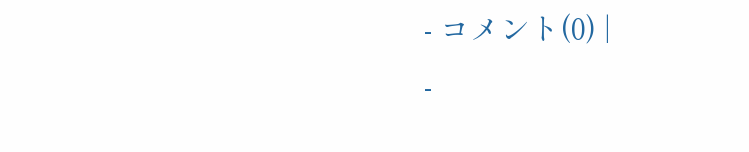- コメント(0) |
-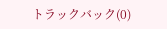トラックバック(0)